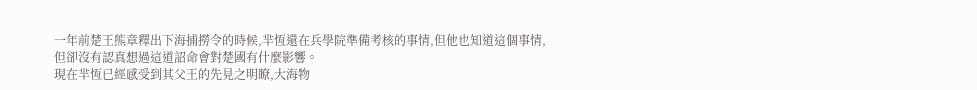一年前楚王熊章釋出下海捕撈令的時候,羋恆還在兵學院準備考核的事情,但他也知道這個事情,但卻沒有認真想過這道詔命會對楚國有什麼影響。
現在羋恆已經感受到其父王的先見之明瞭,大海物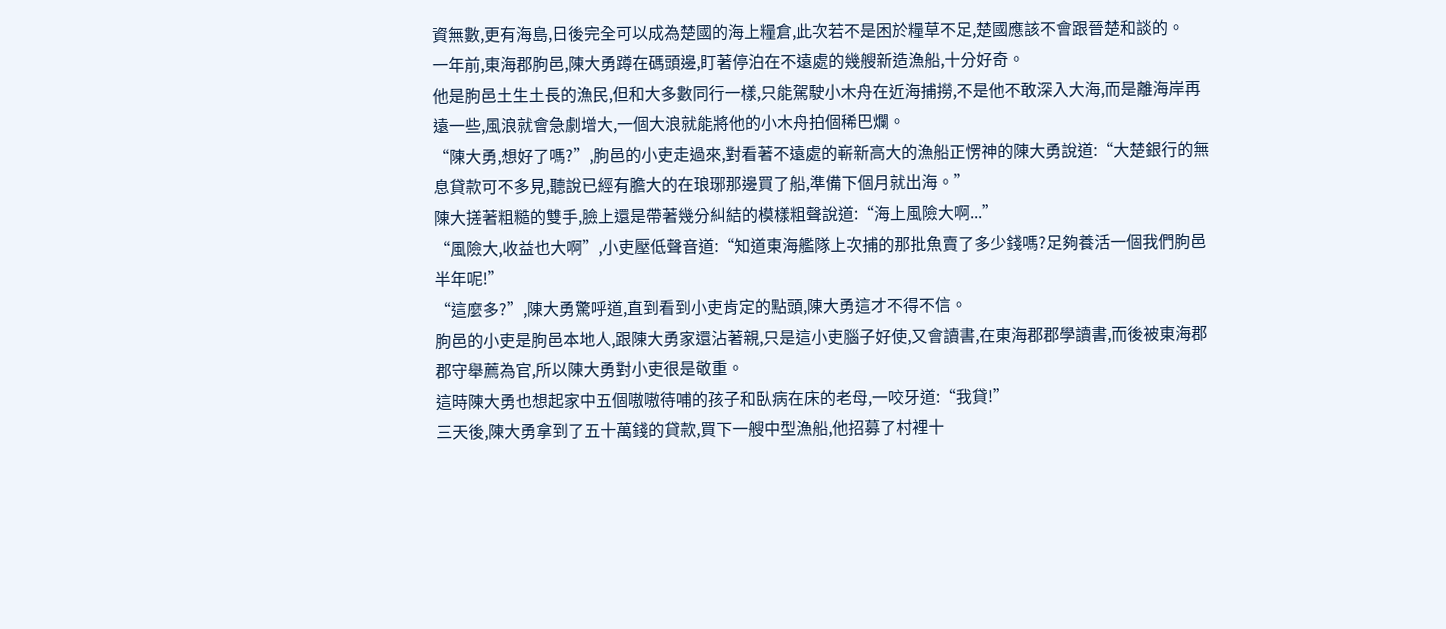資無數,更有海島,日後完全可以成為楚國的海上糧倉,此次若不是困於糧草不足,楚國應該不會跟晉楚和談的。
一年前,東海郡朐邑,陳大勇蹲在碼頭邊,盯著停泊在不遠處的幾艘新造漁船,十分好奇。
他是朐邑土生土長的漁民,但和大多數同行一樣,只能駕駛小木舟在近海捕撈,不是他不敢深入大海,而是離海岸再遠一些,風浪就會急劇增大,一個大浪就能將他的小木舟拍個稀巴爛。
“陳大勇,想好了嗎?”,朐邑的小吏走過來,對看著不遠處的嶄新高大的漁船正愣神的陳大勇說道:“大楚銀行的無息貸款可不多見,聽說已經有膽大的在琅琊那邊買了船,準備下個月就出海。”
陳大搓著粗糙的雙手,臉上還是帶著幾分糾結的模樣粗聲說道:“海上風險大啊...”
“風險大,收益也大啊”,小吏壓低聲音道:“知道東海艦隊上次捕的那批魚賣了多少錢嗎?足夠養活一個我們朐邑半年呢!”
“這麼多?”,陳大勇驚呼道,直到看到小吏肯定的點頭,陳大勇這才不得不信。
朐邑的小吏是朐邑本地人,跟陳大勇家還沾著親,只是這小吏腦子好使,又會讀書,在東海郡郡學讀書,而後被東海郡郡守舉薦為官,所以陳大勇對小吏很是敬重。
這時陳大勇也想起家中五個嗷嗷待哺的孩子和臥病在床的老母,一咬牙道:“我貸!”
三天後,陳大勇拿到了五十萬錢的貸款,買下一艘中型漁船,他招募了村裡十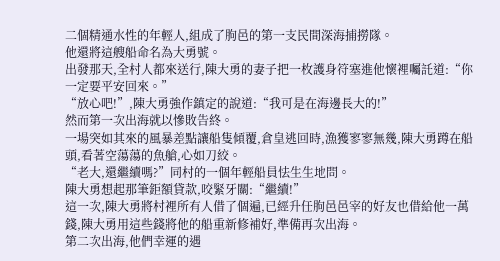二個精通水性的年輕人,組成了朐邑的第一支民間深海捕撈隊。
他還將這艘船命名為大勇號。
出發那天,全村人都來送行,陳大勇的妻子把一枚護身符塞進他懷裡囑託道:“你一定要平安回來。”
“放心吧!”,陳大勇強作鎮定的說道:“我可是在海邊長大的!”
然而第一次出海就以慘敗告終。
一場突如其來的風暴差點讓船隻傾覆,倉皇逃回時,漁獲寥寥無幾,陳大勇蹲在船頭,看著空蕩蕩的魚艙,心如刀絞。
“老大,還繼續嗎?”同村的一個年輕船員怯生生地問。
陳大勇想起那筆鉅額貸款,咬緊牙關:“繼續!”
這一次,陳大勇將村裡所有人借了個遍,已經升任朐邑邑宰的好友也借給他一萬錢,陳大勇用這些錢將他的船重新修補好,準備再次出海。
第二次出海,他們幸運的遇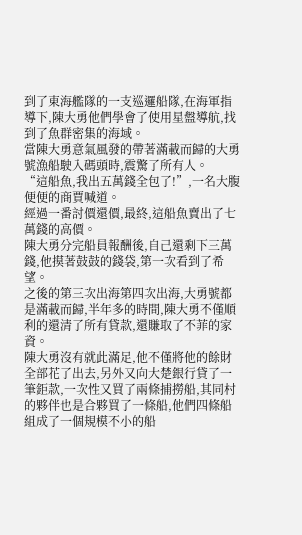到了東海艦隊的一支巡邏船隊,在海軍指導下,陳大勇他們學會了使用星盤導航,找到了魚群密集的海域。
當陳大勇意氣風發的帶著滿載而歸的大勇號漁船駛入碼頭時,震驚了所有人。
“這船魚,我出五萬錢全包了!”,一名大腹便便的商賈喊道。
經過一番討價還價,最終,這船魚賣出了七萬錢的高價。
陳大勇分完船員報酬後,自己還剩下三萬錢,他摸著鼓鼓的錢袋,第一次看到了希望。
之後的第三次出海第四次出海,大勇號都是滿載而歸,半年多的時間,陳大勇不僅順利的還清了所有貸款,還賺取了不菲的家資。
陳大勇沒有就此滿足,他不僅將他的餘財全部花了出去,另外又向大楚銀行貸了一筆鉅款,一次性又買了兩條捕撈船,其同村的夥伴也是合夥買了一條船,他們四條船組成了一個規模不小的船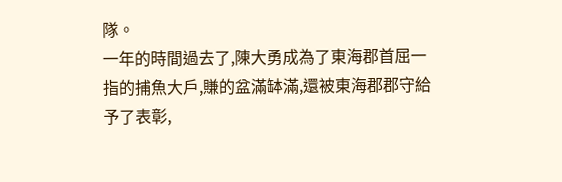隊。
一年的時間過去了,陳大勇成為了東海郡首屈一指的捕魚大戶,賺的盆滿缽滿,還被東海郡郡守給予了表彰,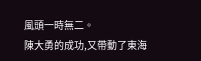風頭一時無二。
陳大勇的成功,又帶動了東海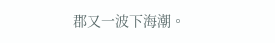郡又一波下海潮。